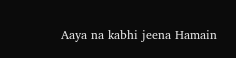Aaya na kabhi jeena Hamain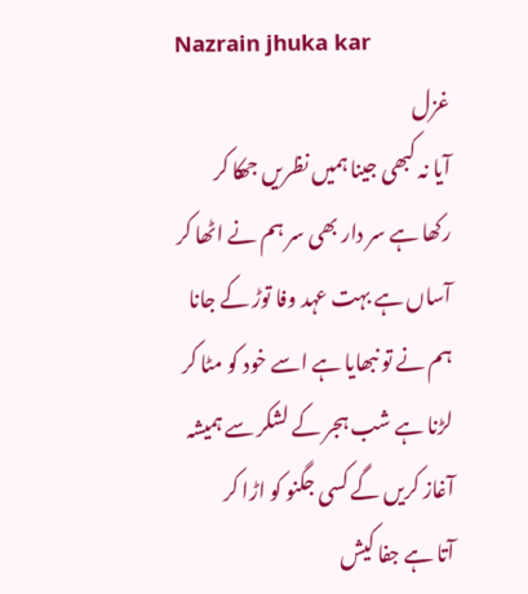Nazrain jhuka kar
غزل
آیا نہ کبھی جینا ہمیں نظریں جھکا کر
رکھا ہے سر دار بھی سر ہم نے اٹھا کر
آساں ہے بہت عہد وفا توڑ کے جانا
ہم نے تو نبھایا ہے اسے خود کو مٹا کر
لڑنا ہے شب ہجر کے لشکر سے ہمیشہ
آغاز کریں گے کسی جگنو کو اڑا کر
آتا ہے جفا کیش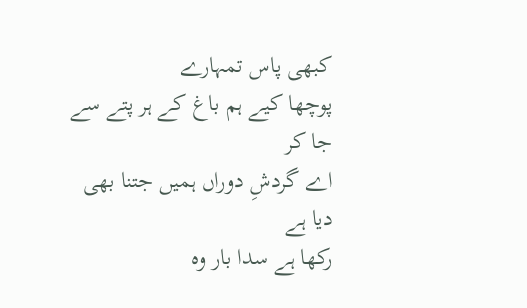کبھی پاس تمہارے
پوچھا کیے ہم باغ کے ہر پتے سے جا کر
اے گردشِ دوراں ہمیں جتنا بھی دیا ہے
رکھا ہے سدا بار وہ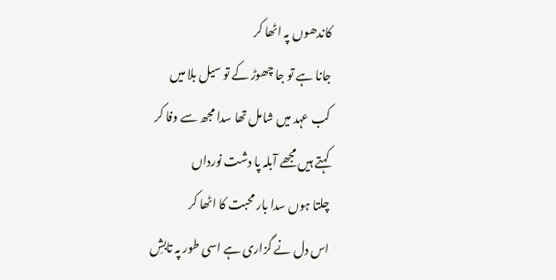کاندھوں پہ اٹھا کر
جانا ہے تو جا چھوڑ کے تو سیل بلا میں
کب عہد میں شامل تھا سدا مجھ سے وفا کر
کہتے ہیں مجھے آبلہ پا دشت نورداں
چلتا ہوں سدا بار محبت کا اٹھا کر
اس دل نے گزاری ہے اسی طور پہ تابشِ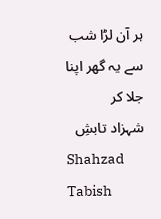ہر آن لڑا شب سے یہ گھر اپنا جلا کر
شہزاد تابشِ
Shahzad Tabish